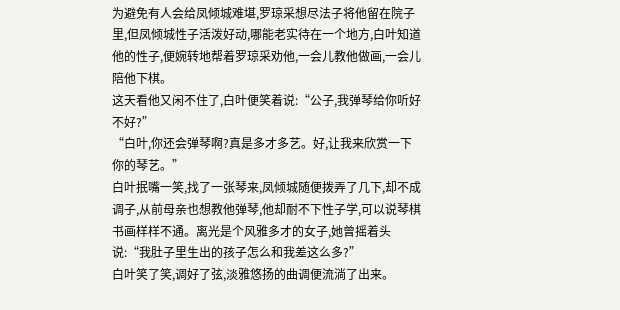为避免有人会给凤倾城难堪,罗琼采想尽法子将他留在院子里,但凤倾城性子活泼好动,哪能老实待在一个地方,白叶知道他的性子,便婉转地帮着罗琼采劝他,一会儿教他做画,一会儿陪他下棋。
这天看他又闲不住了,白叶便笑着说:“公子,我弹琴给你听好不好?”
“白叶,你还会弹琴啊?真是多才多艺。好,让我来欣赏一下你的琴艺。”
白叶抿嘴一笑,找了一张琴来,凤倾城随便拨弄了几下,却不成调子,从前母亲也想教他弹琴,他却耐不下性子学,可以说琴棋书画样样不通。离光是个风雅多才的女子,她曾摇着头说:“我肚子里生出的孩子怎么和我差这么多?”
白叶笑了笑,调好了弦,淡雅悠扬的曲调便流淌了出来。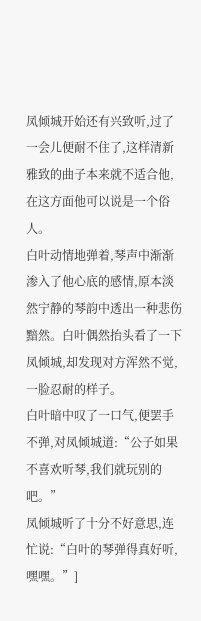凤倾城开始还有兴致听,过了一会儿便耐不住了,这样清新雅致的曲子本来就不适合他,在这方面他可以说是一个俗人。
白叶动情地弹着,琴声中渐渐渗入了他心底的感情,原本淡然宁静的琴韵中透出一种悲伤黯然。白叶偶然抬头看了一下凤倾城,却发现对方浑然不觉,一脸忍耐的样子。
白叶暗中叹了一口气,便罢手不弹,对凤倾城道:“公子如果不喜欢听琴,我们就玩别的吧。”
凤倾城听了十分不好意思,连忙说:“白叶的琴弹得真好听,嘿嘿。”]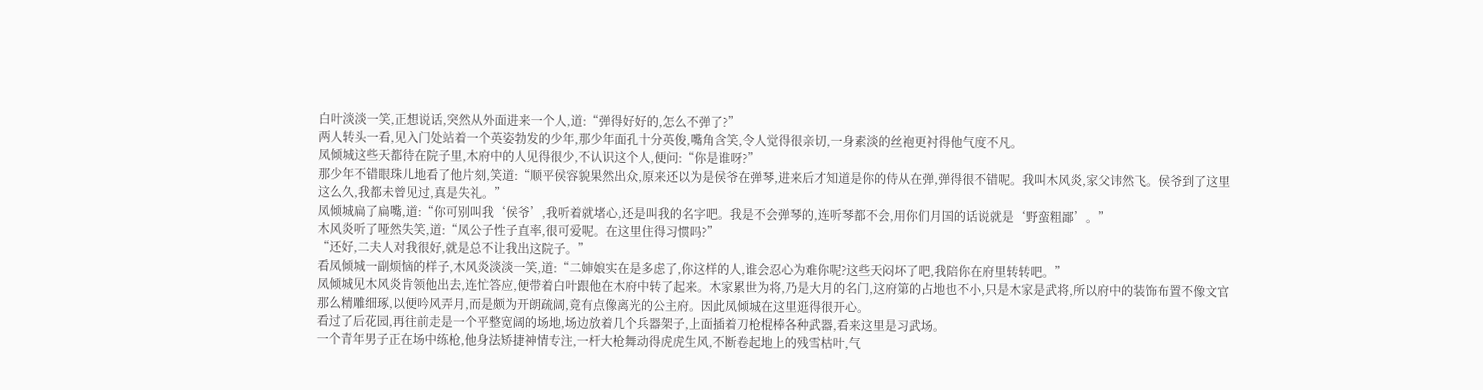白叶淡淡一笑,正想说话,突然从外面进来一个人,道:“弹得好好的,怎么不弹了?”
两人转头一看,见入门处站着一个英姿勃发的少年,那少年面孔十分英俊,嘴角含笑,令人觉得很亲切,一身素淡的丝袍更衬得他气度不凡。
凤倾城这些天都待在院子里,木府中的人见得很少,不认识这个人,便问:“你是谁呀?”
那少年不错眼珠儿地看了他片刻,笑道:“顺平侯容貌果然出众,原来还以为是侯爷在弹琴,进来后才知道是你的侍从在弹,弹得很不错呢。我叫木风炎,家父讳然飞。侯爷到了这里这么久,我都未曾见过,真是失礼。”
凤倾城扁了扁嘴,道:“你可别叫我‘侯爷’,我听着就堵心,还是叫我的名字吧。我是不会弹琴的,连听琴都不会,用你们月国的话说就是‘野蛮粗鄙’。”
木风炎听了哑然失笑,道:“凤公子性子直率,很可爱呢。在这里住得习惯吗?”
“还好,二夫人对我很好,就是总不让我出这院子。”
看凤倾城一副烦恼的样子,木风炎淡淡一笑,道:“二婶娘实在是多虑了,你这样的人,谁会忍心为难你呢?这些天闷坏了吧,我陪你在府里转转吧。”
凤倾城见木风炎肯领他出去,连忙答应,便带着白叶跟他在木府中转了起来。木家累世为将,乃是大月的名门,这府第的占地也不小,只是木家是武将,所以府中的装饰布置不像文官那么精雕细琢,以便吟风弄月,而是颇为开朗疏阔,竟有点像离光的公主府。因此凤倾城在这里逛得很开心。
看过了后花园,再往前走是一个平整宽阔的场地,场边放着几个兵器架子,上面插着刀枪棍棒各种武器,看来这里是习武场。
一个青年男子正在场中练枪,他身法矫捷神情专注,一杆大枪舞动得虎虎生风,不断卷起地上的残雪枯叶,气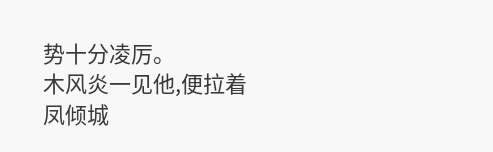势十分凌厉。
木风炎一见他,便拉着凤倾城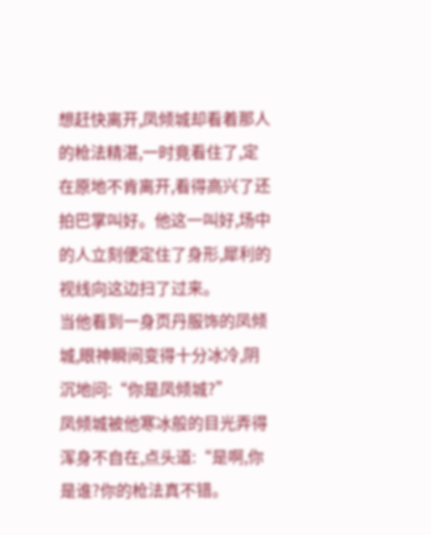想赶快离开,凤倾城却看着那人的枪法精湛,一时竟看住了,定在原地不肯离开,看得高兴了还拍巴掌叫好。他这一叫好,场中的人立刻便定住了身形,犀利的视线向这边扫了过来。
当他看到一身页丹服饰的凤倾城,眼神瞬间变得十分冰冷,阴沉地问:“你是凤倾城?”
凤倾城被他寒冰般的目光弄得浑身不自在,点头道:“是啊,你是谁?你的枪法真不错。